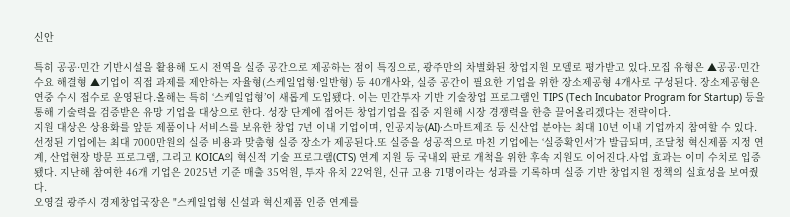신안

특히 공공·민간 기반시설을 활용해 도시 전역을 실증 공간으로 제공하는 점이 특징으로, 광주만의 차별화된 창업지원 모델로 평가받고 있다.모집 유형은 ▲공공·민간 수요 해결형 ▲기업이 직접 과제를 제안하는 자율형(스케일업형·일반형) 등 40개사와, 실증 공간이 필요한 기업을 위한 장소제공형 4개사로 구성된다. 장소제공형은 연중 수시 접수로 운영된다.올해는 특히 ‘스케일업형’이 새롭게 도입됐다. 이는 민간투자 기반 기술창업 프로그램인 TIPS (Tech Incubator Program for Startup) 등을 통해 기술력을 검증받은 유망 기업을 대상으로 한다. 성장 단계에 접어든 창업기업을 집중 지원해 시장 경쟁력을 한층 끌어올리겠다는 전략이다.
지원 대상은 상용화를 앞둔 제품이나 서비스를 보유한 창업 7년 이내 기업이며, 인공지능(AI)·스마트제조 등 신산업 분야는 최대 10년 이내 기업까지 참여할 수 있다. 선정된 기업에는 최대 7000만원의 실증 비용과 맞춤형 실증 장소가 제공된다.또 실증을 성공적으로 마친 기업에는 ‘실증확인서’가 발급되며, 조달청 혁신제품 지정 연계, 산업현장 방문 프로그램, 그리고 KOICA의 혁신적 기술 프로그램(CTS) 연계 지원 등 국내외 판로 개척을 위한 후속 지원도 이어진다.사업 효과는 이미 수치로 입증됐다. 지난해 참여한 46개 기업은 2025년 기준 매출 35억원, 투자 유치 22억원, 신규 고용 71명이라는 성과를 기록하며 실증 기반 창업지원 정책의 실효성을 보여줬다.
오영걸 광주시 경제창업국장은 "스케일업형 신설과 혁신제품 인증 연계를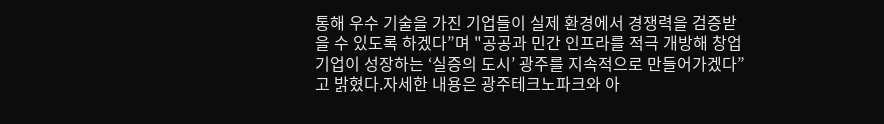통해 우수 기술을 가진 기업들이 실제 환경에서 경쟁력을 검증받을 수 있도록 하겠다”며 "공공과 민간 인프라를 적극 개방해 창업기업이 성장하는 ‘실증의 도시’ 광주를 지속적으로 만들어가겠다”고 밝혔다.자세한 내용은 광주테크노파크와 아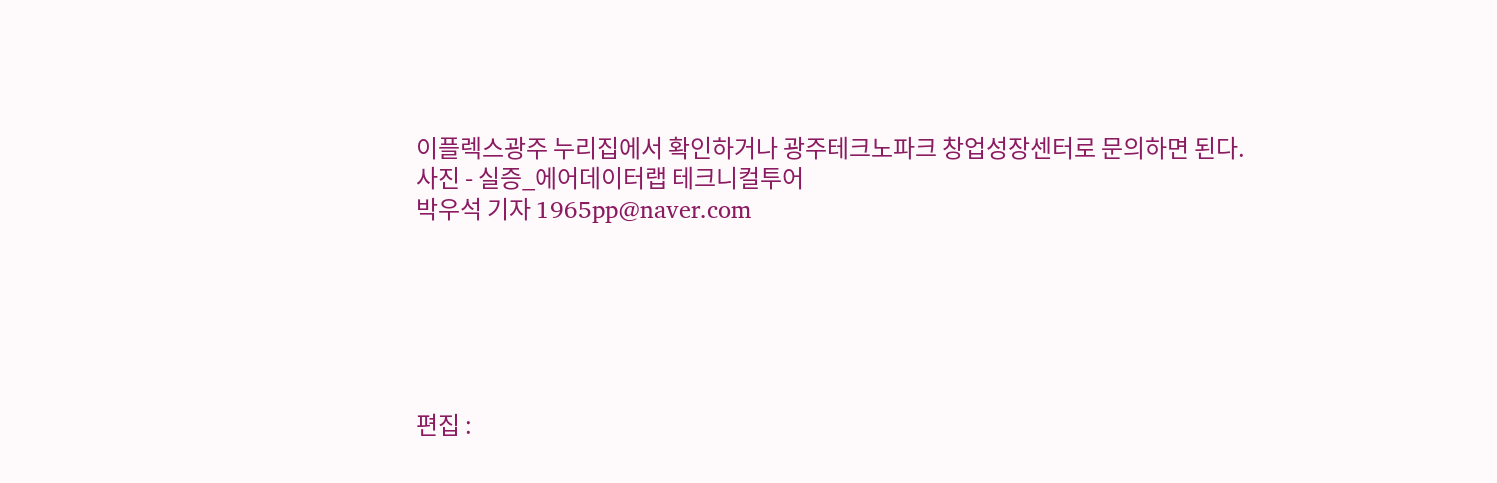이플렉스광주 누리집에서 확인하거나 광주테크노파크 창업성장센터로 문의하면 된다.
사진 - 실증_에어데이터랩 테크니컬투어
박우석 기자 1965pp@naver.com






편집 :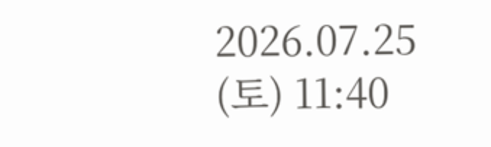2026.07.25 (토) 11:40